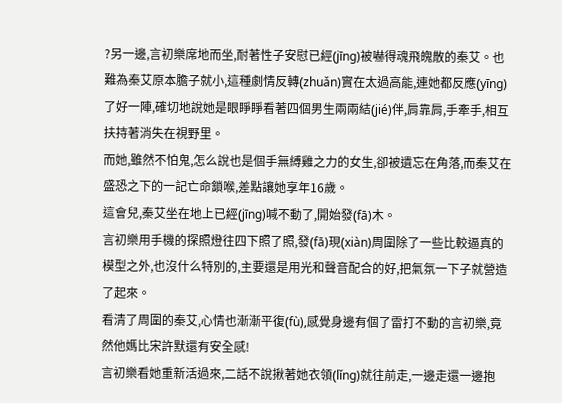?另一邊,言初樂席地而坐,耐著性子安慰已經(jīng)被嚇得魂飛魄散的秦艾。也難為秦艾原本膽子就小,這種劇情反轉(zhuǎn)實在太過高能,連她都反應(yīng)了好一陣,確切地說她是眼睜睜看著四個男生兩兩結(jié)伴,肩靠肩,手牽手,相互扶持著消失在視野里。
而她,雖然不怕鬼,怎么說也是個手無縛雞之力的女生,卻被遺忘在角落,而秦艾在盛恐之下的一記亡命鎖喉,差點讓她享年16歲。
這會兒,秦艾坐在地上已經(jīng)喊不動了,開始發(fā)木。
言初樂用手機的探照燈往四下照了照,發(fā)現(xiàn)周圍除了一些比較逼真的模型之外,也沒什么特別的,主要還是用光和聲音配合的好,把氣氛一下子就營造了起來。
看清了周圍的秦艾,心情也漸漸平復(fù),感覺身邊有個了雷打不動的言初樂,竟然他媽比宋許默還有安全感!
言初樂看她重新活過來,二話不說揪著她衣領(lǐng)就往前走,一邊走還一邊抱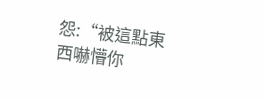怨:“被這點東西嚇懵你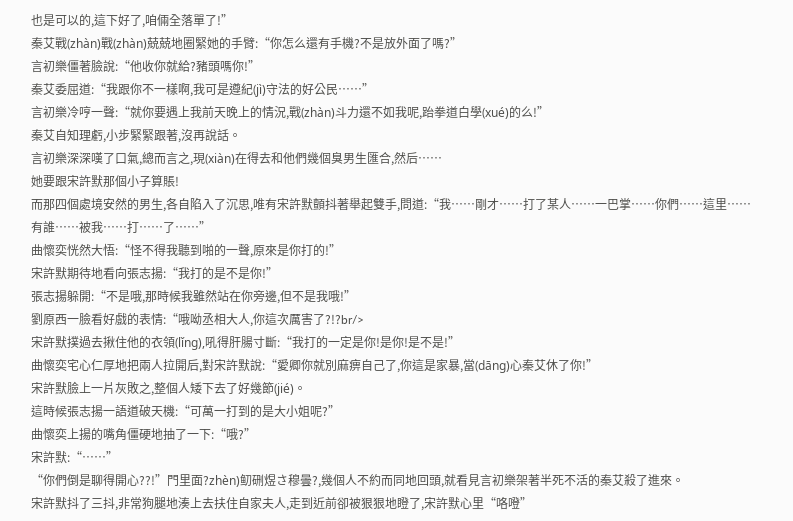也是可以的,這下好了,咱倆全落單了!”
秦艾戰(zhàn)戰(zhàn)兢兢地圈緊她的手臂:“你怎么還有手機?不是放外面了嗎?”
言初樂僵著臉說:“他收你就給?豬頭嗎你!”
秦艾委屈道:“我跟你不一樣啊,我可是遵紀(jì)守法的好公民……”
言初樂冷哼一聲:“就你要遇上我前天晚上的情況,戰(zhàn)斗力還不如我呢,跆拳道白學(xué)的么!”
秦艾自知理虧,小步緊緊跟著,沒再說話。
言初樂深深嘆了口氣,總而言之,現(xiàn)在得去和他們幾個臭男生匯合,然后……
她要跟宋許默那個小子算賬!
而那四個處境安然的男生,各自陷入了沉思,唯有宋許默顫抖著舉起雙手,問道:“我……剛才……打了某人……一巴掌……你們……這里……有誰……被我……打……了……”
曲懷奕恍然大悟:“怪不得我聽到啪的一聲,原來是你打的!”
宋許默期待地看向張志揚:“我打的是不是你!”
張志揚躲開:“不是哦,那時候我雖然站在你旁邊,但不是我哦!”
劉原西一臉看好戲的表情:“哦呦丞相大人,你這次厲害了?!?br/>
宋許默撲過去揪住他的衣領(lǐng),吼得肝腸寸斷:“我打的一定是你!是你!是不是!”
曲懷奕宅心仁厚地把兩人拉開后,對宋許默說:“愛卿你就別麻痹自己了,你這是家暴,當(dāng)心秦艾休了你!”
宋許默臉上一片灰敗之,整個人矮下去了好幾節(jié)。
這時候張志揚一語道破天機:“可萬一打到的是大小姐呢?”
曲懷奕上揚的嘴角僵硬地抽了一下:“哦?”
宋許默:“……”
“你們倒是聊得開心??!”門里面?zhèn)鱽硎煜さ穆曇?,幾個人不約而同地回頭,就看見言初樂架著半死不活的秦艾殺了進來。
宋許默抖了三抖,非常狗腿地湊上去扶住自家夫人,走到近前卻被狠狠地瞪了,宋許默心里“咯噔”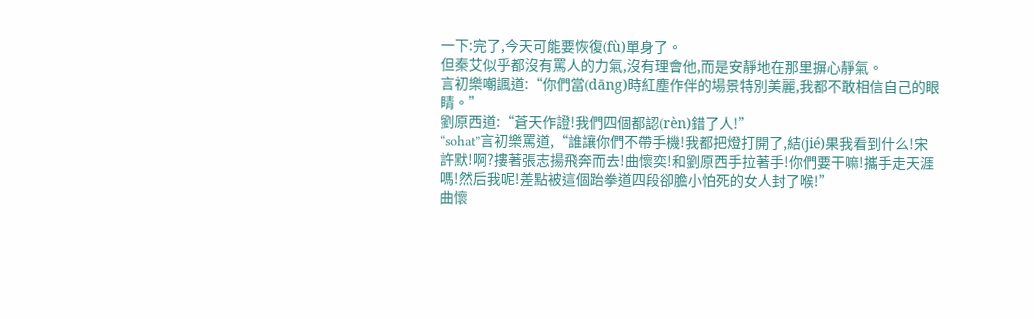一下:完了,今天可能要恢復(fù)單身了。
但秦艾似乎都沒有罵人的力氣,沒有理會他,而是安靜地在那里摒心靜氣。
言初樂嘲諷道:“你們當(dāng)時紅塵作伴的場景特別美麗,我都不敢相信自己的眼睛。”
劉原西道:“蒼天作證!我們四個都認(rèn)錯了人!”
“sohat”言初樂罵道,“誰讓你們不帶手機!我都把燈打開了,結(jié)果我看到什么!宋許默!啊?摟著張志揚飛奔而去!曲懷奕!和劉原西手拉著手!你們要干嘛!攜手走天涯嗎!然后我呢!差點被這個跆拳道四段卻膽小怕死的女人封了喉!”
曲懷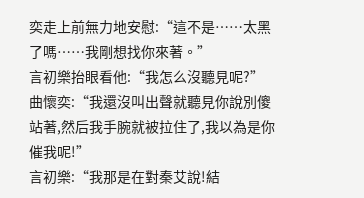奕走上前無力地安慰:“這不是……太黑了嗎……我剛想找你來著。”
言初樂抬眼看他:“我怎么沒聽見呢?”
曲懷奕:“我還沒叫出聲就聽見你說別傻站著,然后我手腕就被拉住了,我以為是你催我呢!”
言初樂:“我那是在對秦艾說!結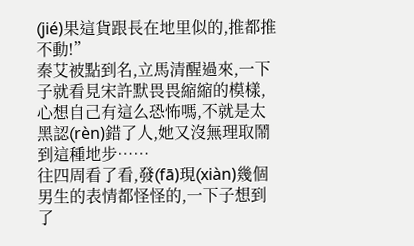(jié)果這貨跟長在地里似的,推都推不動!”
秦艾被點到名,立馬清醒過來,一下子就看見宋許默畏畏縮縮的模樣,心想自己有這么恐怖嗎,不就是太黑認(rèn)錯了人,她又沒無理取鬧到這種地步……
往四周看了看,發(fā)現(xiàn)幾個男生的表情都怪怪的,一下子想到了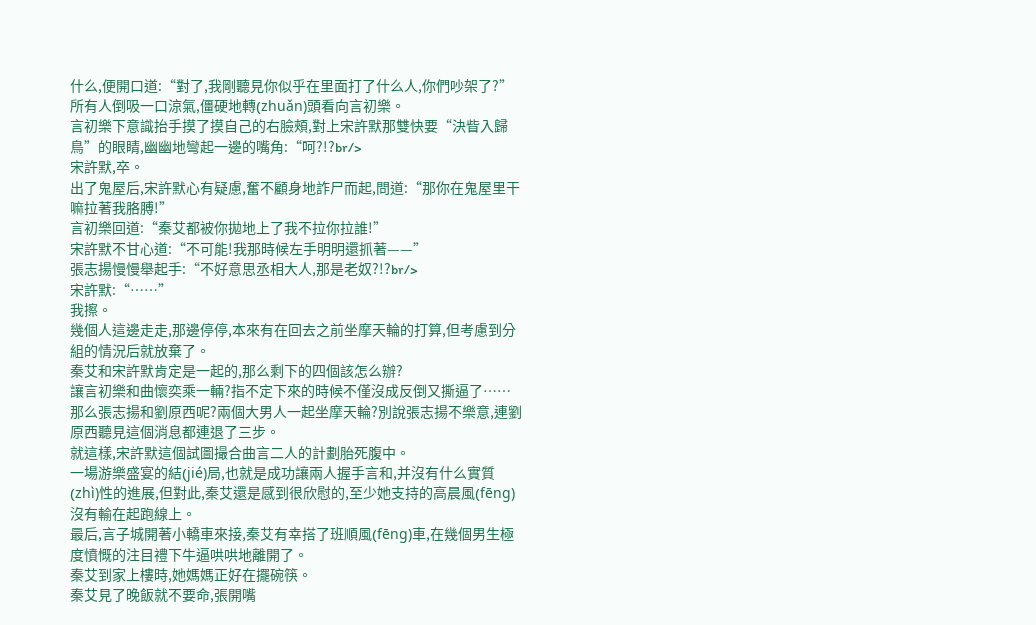什么,便開口道:“對了,我剛聽見你似乎在里面打了什么人,你們吵架了?”
所有人倒吸一口涼氣,僵硬地轉(zhuǎn)頭看向言初樂。
言初樂下意識抬手摸了摸自己的右臉頰,對上宋許默那雙快要“決眥入歸鳥”的眼睛,幽幽地彎起一邊的嘴角:“呵?!?br/>
宋許默,卒。
出了鬼屋后,宋許默心有疑慮,奮不顧身地詐尸而起,問道:“那你在鬼屋里干嘛拉著我胳膊!”
言初樂回道:“秦艾都被你拋地上了我不拉你拉誰!”
宋許默不甘心道:“不可能!我那時候左手明明還抓著——”
張志揚慢慢舉起手:“不好意思丞相大人,那是老奴?!?br/>
宋許默:“……”
我擦。
幾個人這邊走走,那邊停停,本來有在回去之前坐摩天輪的打算,但考慮到分組的情況后就放棄了。
秦艾和宋許默肯定是一起的,那么剩下的四個該怎么辦?
讓言初樂和曲懷奕乘一輛?指不定下來的時候不僅沒成反倒又撕逼了……
那么張志揚和劉原西呢?兩個大男人一起坐摩天輪?別說張志揚不樂意,連劉原西聽見這個消息都連退了三步。
就這樣,宋許默這個試圖撮合曲言二人的計劃胎死腹中。
一場游樂盛宴的結(jié)局,也就是成功讓兩人握手言和,并沒有什么實質(zhì)性的進展,但對此,秦艾還是感到很欣慰的,至少她支持的高晨風(fēng)沒有輸在起跑線上。
最后,言子城開著小轎車來接,秦艾有幸搭了班順風(fēng)車,在幾個男生極度憤慨的注目禮下牛逼哄哄地離開了。
秦艾到家上樓時,她媽媽正好在擺碗筷。
秦艾見了晚飯就不要命,張開嘴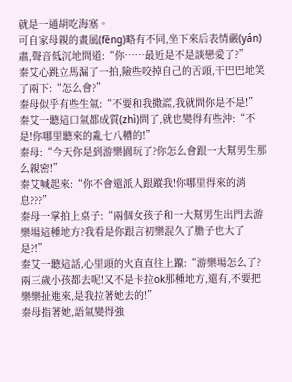就是一通胡吃海塞。
可自家母親的畫風(fēng)略有不同,坐下來后表情嚴(yán)肅,聲音低沉地問道:“你……最近是不是談戀愛了?”
秦艾心跳立馬漏了一拍,險些咬掉自己的舌頭,干巴巴地笑了兩下:“怎么會?”
秦母似乎有些生氣:“不要和我撒謊,我就問你是不是!”
秦艾一聽這口氣都成質(zhì)問了,就也變得有些沖:“不是!你哪里聽來的亂七八糟的!”
秦母:“今天你是到游樂園玩了?你怎么會跟一大幫男生那么親密!”
秦艾喊起來:“你不會還派人跟蹤我!你哪里得來的消息???”
秦母一掌拍上桌子:“兩個女孩子和一大幫男生出門去游樂場這種地方?我看是你跟言初樂混久了膽子也大了是?!”
秦艾一聽這話,心里頭的火直直往上躥:“游樂場怎么了?兩三歲小孩都去呢!又不是卡拉ok那種地方,還有,不要把樂樂扯進來,是我拉著她去的!”
秦母指著她,語氣變得強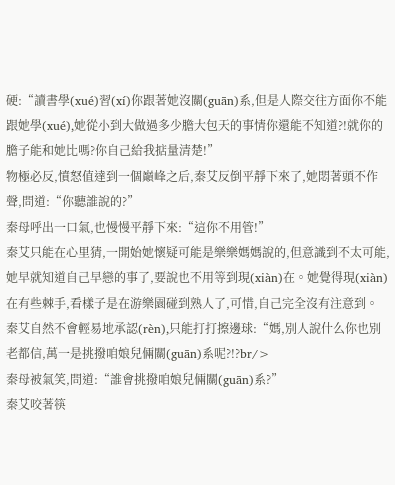硬:“讀書學(xué)習(xí)你跟著她沒關(guān)系,但是人際交往方面你不能跟她學(xué),她從小到大做過多少膽大包天的事情你還能不知道?!就你的膽子能和她比嗎?你自己給我掂量清楚!”
物極必反,憤怒值達到一個巔峰之后,秦艾反倒平靜下來了,她悶著頭不作聲,問道:“你聽誰說的?”
秦母呼出一口氣,也慢慢平靜下來:“這你不用管!”
秦艾只能在心里猜,一開始她懷疑可能是樂樂媽媽說的,但意識到不太可能,她早就知道自己早戀的事了,要說也不用等到現(xiàn)在。她覺得現(xiàn)在有些棘手,看樣子是在游樂園碰到熟人了,可惜,自己完全沒有注意到。
秦艾自然不會輕易地承認(rèn),只能打打擦邊球:“媽,別人說什么你也別老都信,萬一是挑撥咱娘兒倆關(guān)系呢?!?br/>
秦母被氣笑,問道:“誰會挑撥咱娘兒倆關(guān)系?”
秦艾咬著筷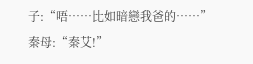子:“唔……比如暗戀我爸的……”
秦母:“秦艾!”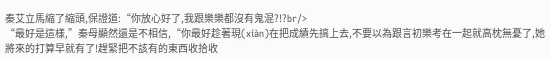秦艾立馬縮了縮頭,保證道:“你放心好了,我跟樂樂都沒有鬼混?!?br/>
“最好是這樣,”秦母顯然還是不相信,“你最好趁著現(xiàn)在把成績先搞上去,不要以為跟言初樂考在一起就高枕無憂了,她將來的打算早就有了!趕緊把不該有的東西收拾收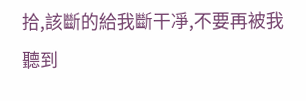拾,該斷的給我斷干凈,不要再被我聽到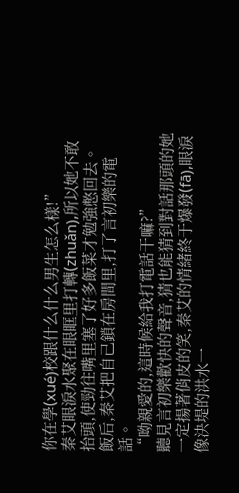你在學(xué)校跟什么什么男生怎么樣!”
秦艾眼淚水聚在眼眶里打轉(zhuǎn),所以她不敢抬頭,使勁往嘴里塞了好多飯菜才勉強憋回去。
飯后,秦艾把自己鎖在房間里,打了言初樂的電話。
“呦親愛的,這時候給我打電話干嘛?”
聽見言初樂歡快的聲音,猜也能猜到對話那頭的她一定揚著俏皮的笑,秦艾的情緒終于爆發(fā),眼淚像決堤的洪水一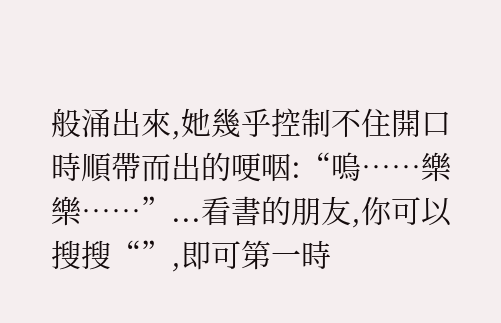般涌出來,她幾乎控制不住開口時順帶而出的哽咽:“嗚……樂樂……”...看書的朋友,你可以搜搜“”,即可第一時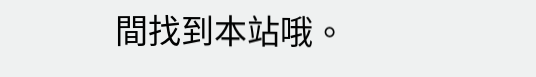間找到本站哦。